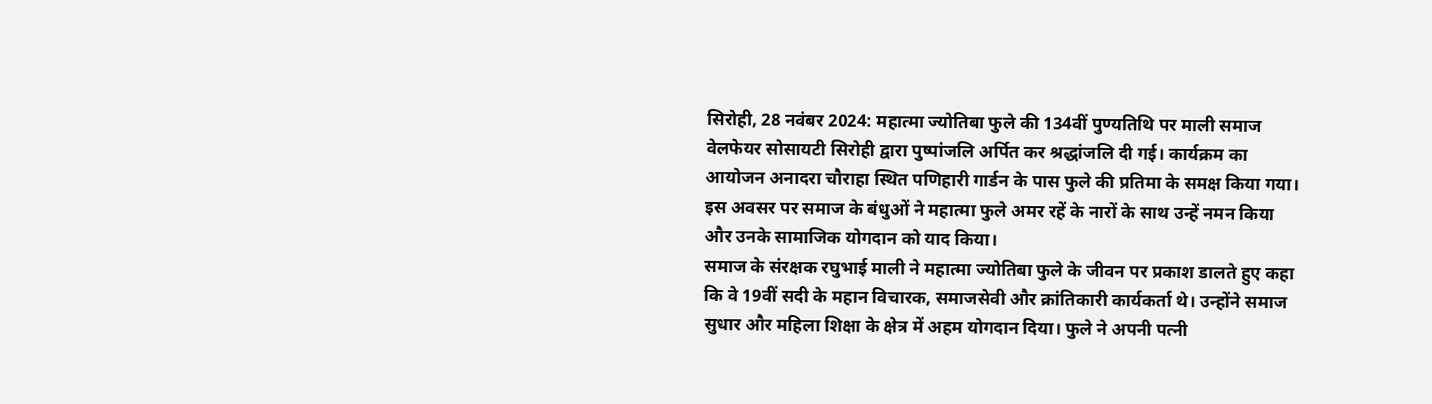सिरोही, 28 नवंबर 2024: महात्मा ज्योतिबा फुले की 134वीं पुण्यतिथि पर माली समाज वेलफेयर सोसायटी सिरोही द्वारा पुष्पांजलि अर्पित कर श्रद्धांजलि दी गई। कार्यक्रम का आयोजन अनादरा चौराहा स्थित पणिहारी गार्डन के पास फुले की प्रतिमा के समक्ष किया गया। इस अवसर पर समाज के बंधुओं ने महात्मा फुले अमर रहें के नारों के साथ उन्हें नमन किया और उनके सामाजिक योगदान को याद किया।
समाज के संरक्षक रघुभाई माली ने महात्मा ज्योतिबा फुले के जीवन पर प्रकाश डालते हुए कहा कि वे 19वीं सदी के महान विचारक, समाजसेवी और क्रांतिकारी कार्यकर्ता थे। उन्होंने समाज सुधार और महिला शिक्षा के क्षेत्र में अहम योगदान दिया। फुले ने अपनी पत्नी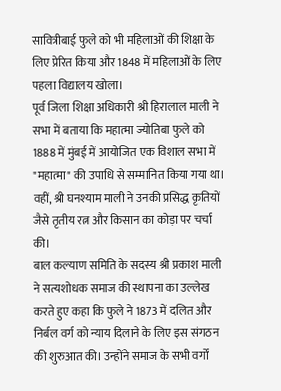सावित्रीबाई फुले को भी महिलाओं की शिक्षा के लिए प्रेरित किया और 1848 में महिलाओं के लिए पहला विद्यालय खोला।
पूर्व जिला शिक्षा अधिकारी श्री हिरालाल माली ने सभा में बताया कि महात्मा ज्योतिबा फुले को 1888 में मुंबई में आयोजित एक विशाल सभा में "महात्मा" की उपाधि से सम्मानित किया गया था। वहीं, श्री घनश्याम माली ने उनकी प्रसिद्ध कृतियों जैसे तृतीय रत्न और किसान का कोड़ा पर चर्चा की।
बाल कल्याण समिति के सदस्य श्री प्रकाश माली ने सत्यशोधक समाज की स्थापना का उल्लेख करते हुए कहा कि फुले ने 1873 में दलित और निर्बल वर्ग को न्याय दिलाने के लिए इस संगठन की शुरुआत की। उन्होंने समाज के सभी वर्गों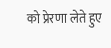को प्रेरणा लेते हुए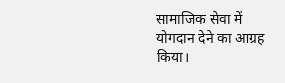सामाजिक सेवा में योगदान देने का आग्रह किया।